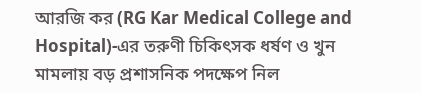আরজি কর (RG Kar Medical College and Hospital)-এর তরুণী চিকিৎসক ধর্ষণ ও খুন মামলায় বড় প্রশাসনিক পদক্ষেপ নিল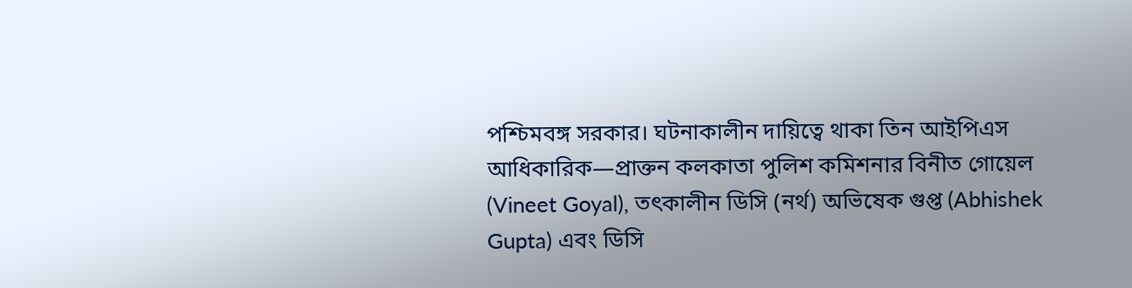পশ্চিমবঙ্গ সরকার। ঘটনাকালীন দায়িত্বে থাকা তিন আইপিএস আধিকারিক—প্রাক্তন কলকাতা পুলিশ কমিশনার বিনীত গোয়েল (Vineet Goyal), তৎকালীন ডিসি (নর্থ) অভিষেক গুপ্ত (Abhishek Gupta) এবং ডিসি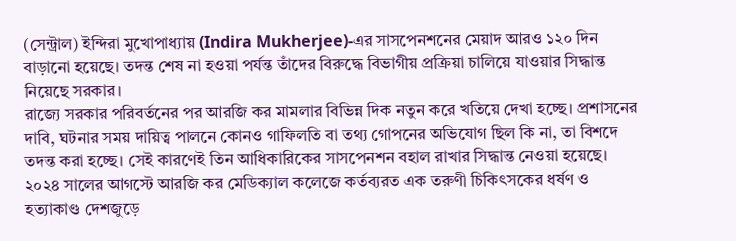(সেন্ট্রাল) ইন্দিরা মুখোপাধ্যায় (Indira Mukherjee)-এর সাসপেনশনের মেয়াদ আরও ১২০ দিন বাড়ানো হয়েছে। তদন্ত শেষ না হওয়া পর্যন্ত তাঁদের বিরুদ্ধে বিভাগীয় প্রক্রিয়া চালিয়ে যাওয়ার সিদ্ধান্ত নিয়েছে সরকার।
রাজ্যে সরকার পরিবর্তনের পর আরজি কর মামলার বিভিন্ন দিক নতুন করে খতিয়ে দেখা হচ্ছে। প্রশাসনের দাবি, ঘটনার সময় দায়িত্ব পালনে কোনও গাফিলতি বা তথ্য গোপনের অভিযোগ ছিল কি না, তা বিশদে তদন্ত করা হচ্ছে। সেই কারণেই তিন আধিকারিকের সাসপেনশন বহাল রাখার সিদ্ধান্ত নেওয়া হয়েছে।
২০২৪ সালের আগস্টে আরজি কর মেডিক্যাল কলেজে কর্তব্যরত এক তরুণী চিকিৎসকের ধর্ষণ ও হত্যাকাণ্ড দেশজুড়ে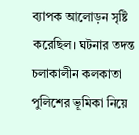ব্যাপক আলোড়ন সৃষ্টি করেছিল। ঘটনার তদন্ত চলাকালীন কলকাতা পুলিশের ভূমিকা নিয়ে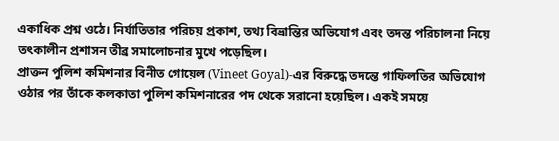একাধিক প্রশ্ন ওঠে। নির্যাতিতার পরিচয় প্রকাশ, তথ্য বিভ্রান্তির অভিযোগ এবং তদন্ত পরিচালনা নিয়ে তৎকালীন প্রশাসন তীব্র সমালোচনার মুখে পড়েছিল।
প্রাক্তন পুলিশ কমিশনার বিনীত গোয়েল (Vineet Goyal)-এর বিরুদ্ধে তদন্তে গাফিলতির অভিযোগ ওঠার পর তাঁকে কলকাতা পুলিশ কমিশনারের পদ থেকে সরানো হয়েছিল। একই সময়ে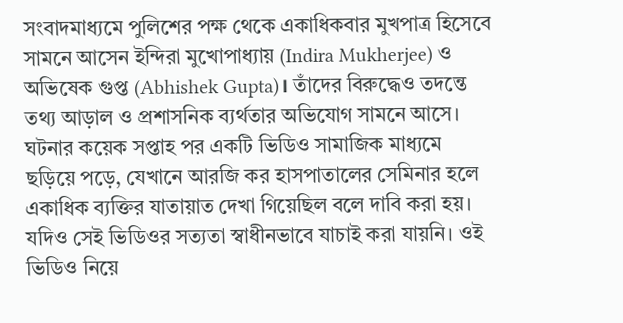সংবাদমাধ্যমে পুলিশের পক্ষ থেকে একাধিকবার মুখপাত্র হিসেবে সামনে আসেন ইন্দিরা মুখোপাধ্যায় (Indira Mukherjee) ও অভিষেক গুপ্ত (Abhishek Gupta)। তাঁদের বিরুদ্ধেও তদন্তে তথ্য আড়াল ও প্রশাসনিক ব্যর্থতার অভিযোগ সামনে আসে।
ঘটনার কয়েক সপ্তাহ পর একটি ভিডিও সামাজিক মাধ্যমে ছড়িয়ে পড়ে, যেখানে আরজি কর হাসপাতালের সেমিনার হলে একাধিক ব্যক্তির যাতায়াত দেখা গিয়েছিল বলে দাবি করা হয়। যদিও সেই ভিডিওর সত্যতা স্বাধীনভাবে যাচাই করা যায়নি। ওই ভিডিও নিয়ে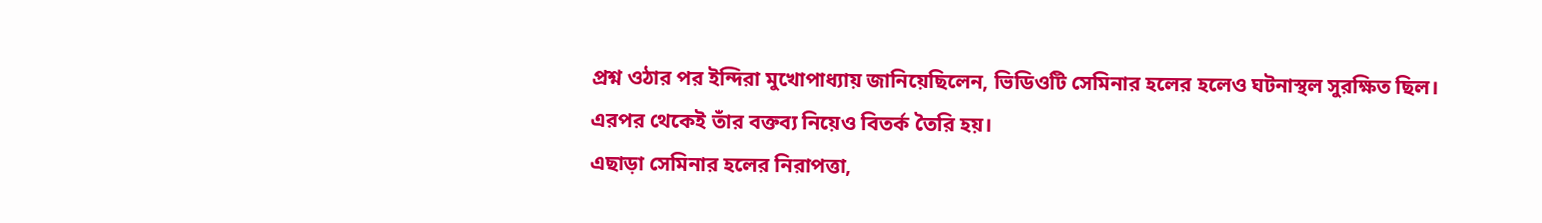প্রশ্ন ওঠার পর ইন্দিরা মুখোপাধ্যায় জানিয়েছিলেন, ভিডিওটি সেমিনার হলের হলেও ঘটনাস্থল সুরক্ষিত ছিল। এরপর থেকেই তাঁর বক্তব্য নিয়েও বিতর্ক তৈরি হয়।
এছাড়া সেমিনার হলের নিরাপত্তা,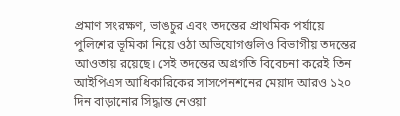প্রমাণ সংরক্ষণ, ভাঙচুর এবং তদন্তের প্রাথমিক পর্যায়ে পুলিশের ভূমিকা নিয়ে ওঠা অভিযোগগুলিও বিভাগীয় তদন্তের আওতায় রয়েছে। সেই তদন্তের অগ্রগতি বিবেচনা করেই তিন আইপিএস আধিকারিকের সাসপেনশনের মেয়াদ আরও ১২০ দিন বাড়ানোর সিদ্ধান্ত নেওয়া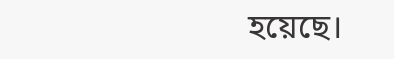হয়েছে।